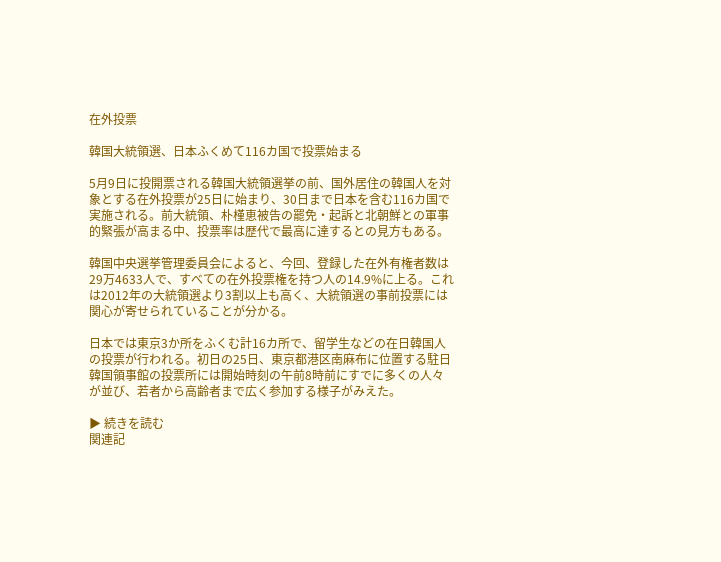在外投票

韓国大統領選、日本ふくめて116カ国で投票始まる

5月9日に投開票される韓国大統領選挙の前、国外居住の韓国人を対象とする在外投票が25日に始まり、30日まで日本を含む116カ国で実施される。前大統領、朴槿恵被告の罷免・起訴と北朝鮮との軍事的緊張が高まる中、投票率は歴代で最高に達するとの見方もある。

韓国中央選挙管理委員会によると、今回、登録した在外有権者数は29万4633人で、すべての在外投票権を持つ人の14.9%に上る。これは2012年の大統領選より3割以上も高く、大統領選の事前投票には関心が寄せられていることが分かる。

日本では東京3か所をふくむ計16カ所で、留学生などの在日韓国人の投票が行われる。初日の25日、東京都港区南麻布に位置する駐日韓国領事館の投票所には開始時刻の午前8時前にすでに多くの人々が並び、若者から高齢者まで広く参加する様子がみえた。

▶ 続きを読む
関連記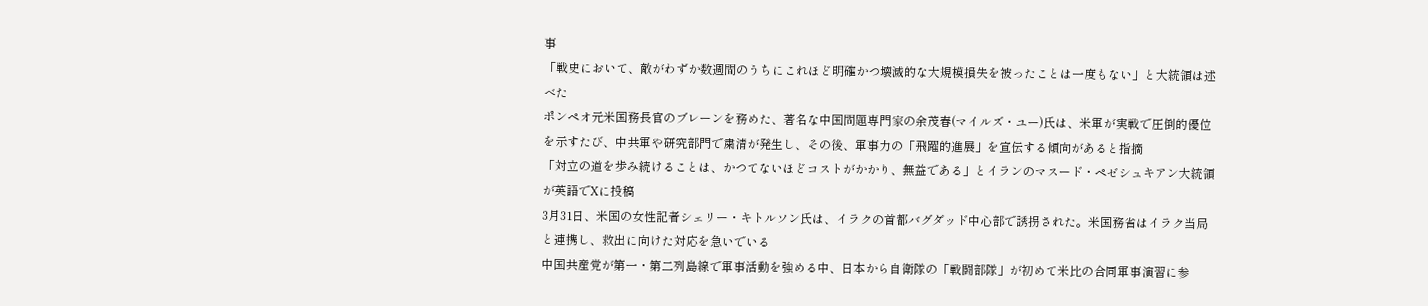事
「戦史において、敵がわずか数週間のうちにこれほど明確かつ壊滅的な大規模損失を被ったことは一度もない」と大統領は述べた
ポンペオ元米国務長官のブレーンを務めた、著名な中国問題専門家の余茂春(マイルズ・ユー)氏は、米軍が実戦で圧倒的優位を示すたび、中共軍や研究部門で粛清が発生し、その後、軍事力の「飛躍的進展」を宣伝する傾向があると指摘
「対立の道を歩み続けることは、かつてないほどコストがかかり、無益である」とイランのマスード・ペゼシュキアン大統領が英語でXに投稿
3月31日、米国の女性記者シェリー・キトルソン氏は、イラクの首都バグダッド中心部で誘拐された。米国務省はイラク当局と連携し、救出に向けた対応を急いでいる
中国共産党が第一・第二列島線で軍事活動を強める中、日本から自衛隊の「戦闘部隊」が初めて米比の合同軍事演習に参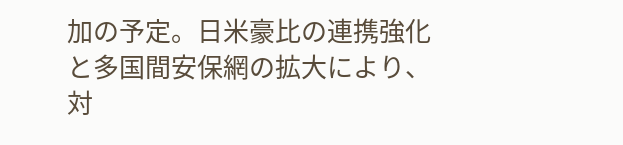加の予定。日米豪比の連携強化と多国間安保網の拡大により、対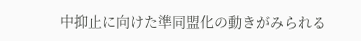中抑止に向けた準同盟化の動きがみられる